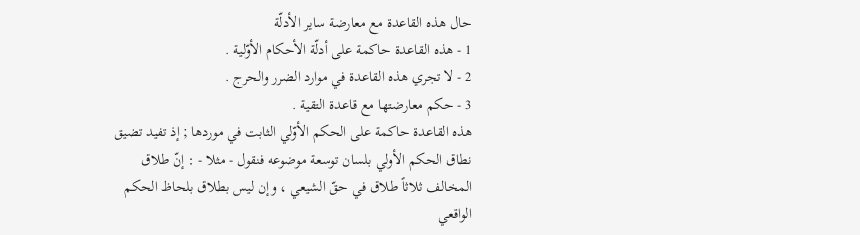حال هذه القاعدة مع معارضة ساير الأدلّة
1 - هذه القاعدة حاكمة على أدلّة الأحكام الأوّلية .
2 - لا تجري هذه القاعدة في موارد الضرر والحرج .
3 - حكم معارضتها مع قاعدة التقية .
هذه القاعدة حاكمة على الحكم الأوّلي الثابت في موردها ; إذ تفيد تضيق نطاق الحكم الأولي بلسان توسعة موضوعه فنقول - مثلا - : إنّ طلاق المخالف ثلاثاً طلاق في حقّ الشيعي ، وإن ليس بطلاق بلحاظ الحكم الواقعي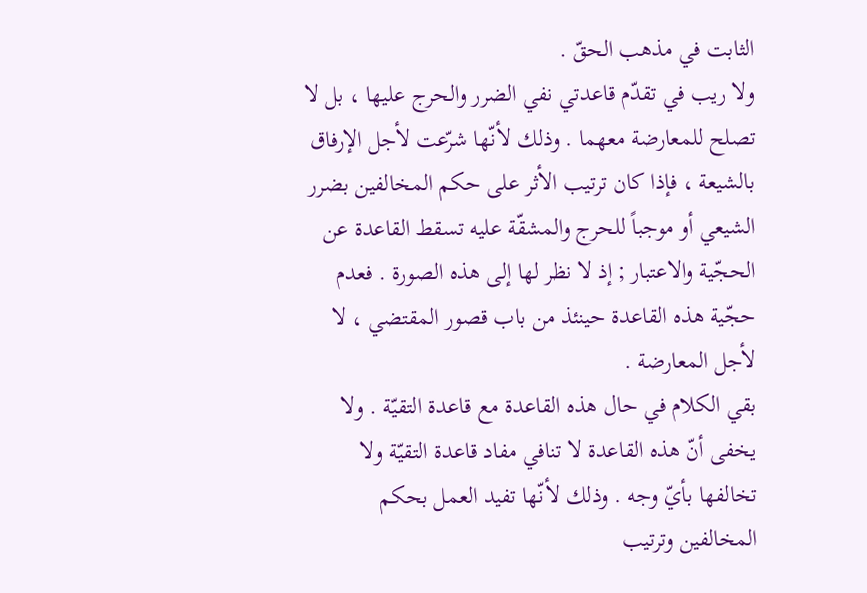الثابت في مذهب الحقّ .
ولا ريب في تقدّم قاعدتي نفي الضرر والحرج عليها ، بل لا تصلح للمعارضة معهما . وذلك لأنّها شرّعت لأجل الإرفاق بالشيعة ، فإذا كان ترتيب الأثر على حكم المخالفين بضرر الشيعي أو موجباً للحرج والمشقّة عليه تسقط القاعدة عن الحجّية والاعتبار ; إذ لا نظر لها إلى هذه الصورة . فعدم حجّية هذه القاعدة حينئذ من باب قصور المقتضي ، لا لأجل المعارضة .
بقي الكلام في حال هذه القاعدة مع قاعدة التقيّة . ولا يخفى أنّ هذه القاعدة لا تنافي مفاد قاعدة التقيّة ولا تخالفها بأيّ وجه . وذلك لأنّها تفيد العمل بحكم المخالفين وترتيب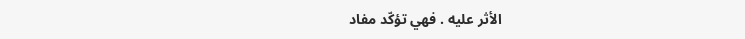الأثر عليه . فهي تؤكّد مفاد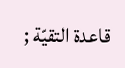قاعدة التقيّة ;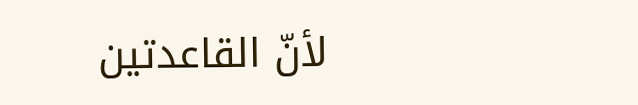لأنّ القاعدتين